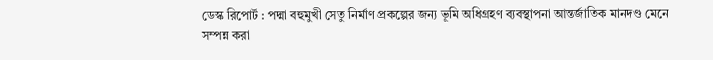ডেস্ক রিপোর্ট : পদ্মা বহুমুখী সেতু নির্মাণ প্রকল্পের জন্য ভূমি অধিগ্রহণ ব্যবস্থাপনা আন্তর্জাতিক মানদণ্ড মেনে সম্পন্ন করা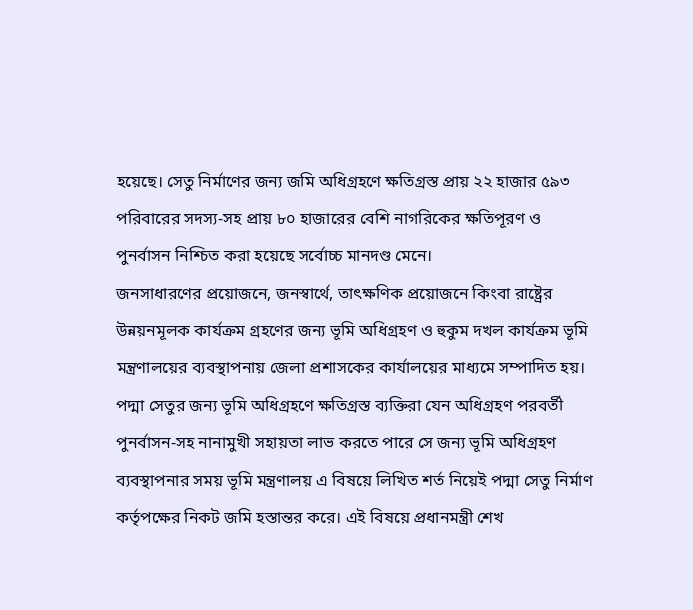হয়েছে। সেতু নির্মাণের জন্য জমি অধিগ্রহণে ক্ষতিগ্রস্ত প্রায় ২২ হাজার ৫৯৩ পরিবারের সদস্য-সহ প্রায় ৮০ হাজারের বেশি নাগরিকের ক্ষতিপূরণ ও পুনর্বাসন নিশ্চিত করা হয়েছে সর্বোচ্চ মানদণ্ড মেনে।
জনসাধারণের প্রয়োজনে, জনস্বার্থে, তাৎক্ষণিক প্রয়োজনে কিংবা রাষ্ট্রের উন্নয়নমূলক কার্যক্রম গ্রহণের জন্য ভূমি অধিগ্রহণ ও হুকুম দখল কার্যক্রম ভূমি মন্ত্রণালয়ের ব্যবস্থাপনায় জেলা প্রশাসকের কার্যালয়ের মাধ্যমে সম্পাদিত হয়। পদ্মা সেতুর জন্য ভূমি অধিগ্রহণে ক্ষতিগ্রস্ত ব্যক্তিরা যেন অধিগ্রহণ পরবর্তী পুনর্বাসন-সহ নানামুখী সহায়তা লাভ করতে পারে সে জন্য ভূমি অধিগ্রহণ ব্যবস্থাপনার সময় ভূমি মন্ত্রণালয় এ বিষয়ে লিখিত শর্ত নিয়েই পদ্মা সেতু নির্মাণ কর্তৃপক্ষের নিকট জমি হস্তান্তর করে। এই বিষয়ে প্রধানমন্ত্রী শেখ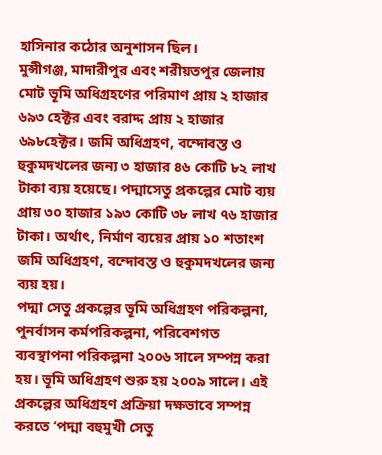হাসিনার কঠোর অনুশাসন ছিল।
মুন্সীগঞ্জ, মাদারীপুর এবং শরীয়তপুর জেলায় মোট ভূমি অধিগ্রহণের পরিমাণ প্রায় ২ হাজার ৬৯৩ হেক্টর এবং বরাদ্দ প্রায় ২ হাজার ৬৯৮হেক্টর। জমি অধিগ্রহণ, বন্দোবস্ত ও হুকুমদখলের জন্য ৩ হাজার ৪৬ কোটি ৮২ লাখ টাকা ব্যয় হয়েছে। পদ্মাসেতু প্রকল্পের মোট ব্যয় প্রায় ৩০ হাজার ১৯৩ কোটি ৩৮ লাখ ৭৬ হাজার টাকা। অর্থাৎ, নির্মাণ ব্যয়ের প্রায় ১০ শতাংশ জমি অধিগ্রহণ, বন্দোবস্ত ও হুকুমদখলের জন্য ব্যয় হয়।
পদ্মা সেতু প্রকল্পের ভূমি অধিগ্রহণ পরিকল্পনা, পুনর্বাসন কর্মপরিকল্পনা, পরিবেশগত ব্যবস্থাপনা পরিকল্পনা ২০০৬ সালে সম্পন্ন করা হয়। ভূমি অধিগ্রহণ শুরু হয় ২০০৯ সালে। এই প্রকল্পের অধিগ্রহণ প্রক্রিয়া দক্ষভাবে সম্পন্ন করতে ‘পদ্মা বহুমুখী সেতু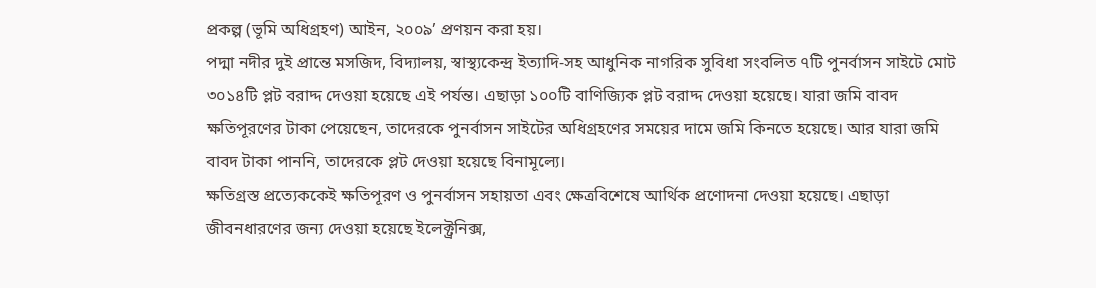প্রকল্প (ভূমি অধিগ্রহণ) আইন, ২০০৯’ প্রণয়ন করা হয়।
পদ্মা নদীর দুই প্রান্তে মসজিদ, বিদ্যালয়, স্বাস্থ্যকেন্দ্র ইত্যাদি-সহ আধুনিক নাগরিক সুবিধা সংবলিত ৭টি পুনর্বাসন সাইটে মোট ৩০১৪টি প্লট বরাদ্দ দেওয়া হয়েছে এই পর্যন্ত। এছাড়া ১০০টি বাণিজ্যিক প্লট বরাদ্দ দেওয়া হয়েছে। যারা জমি বাবদ ক্ষতিপূরণের টাকা পেয়েছেন, তাদেরকে পুনর্বাসন সাইটের অধিগ্রহণের সময়ের দামে জমি কিনতে হয়েছে। আর যারা জমি বাবদ টাকা পাননি, তাদেরকে প্লট দেওয়া হয়েছে বিনামূল্যে।
ক্ষতিগ্রস্ত প্রত্যেককেই ক্ষতিপূরণ ও পুনর্বাসন সহায়তা এবং ক্ষেত্রবিশেষে আর্থিক প্রণোদনা দেওয়া হয়েছে। এছাড়া জীবনধারণের জন্য দেওয়া হয়েছে ইলেক্ট্রনিক্স,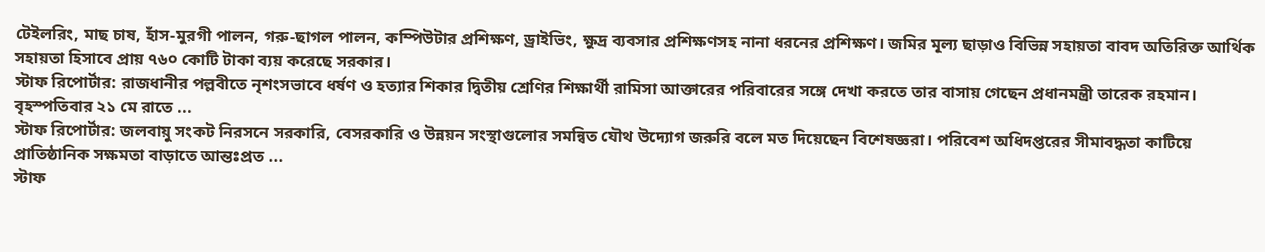টেইলরিং, মাছ চাষ, হাঁস-মুরগী পালন, গরু-ছাগল পালন, কম্পিউটার প্রশিক্ষণ, ড্রাইভিং, ক্ষুদ্র ব্যবসার প্রশিক্ষণসহ নানা ধরনের প্রশিক্ষণ। জমির মূল্য ছাড়াও বিভিন্ন সহায়তা বাবদ অতিরিক্ত আর্থিক সহায়তা হিসাবে প্রায় ৭৬০ কোটি টাকা ব্যয় করেছে সরকার।
স্টাফ রিপোর্টার: রাজধানীর পল্লবীতে নৃশংসভাবে ধর্ষণ ও হত্যার শিকার দ্বিতীয় শ্রেণির শিক্ষার্থী রামিসা আক্তারের পরিবারের সঙ্গে দেখা করতে তার বাসায় গেছেন প্রধানমন্ত্রী তারেক রহমান। বৃহস্পতিবার ২১ মে রাতে ...
স্টাফ রিপোর্টার: জলবায়ু সংকট নিরসনে সরকারি, বেসরকারি ও উন্নয়ন সংস্থাগুলোর সমন্বিত যৌথ উদ্যোগ জরুরি বলে মত দিয়েছেন বিশেষজ্ঞরা। পরিবেশ অধিদপ্তরের সীমাবদ্ধতা কাটিয়ে প্রাতিষ্ঠানিক সক্ষমতা বাড়াতে আন্তঃপ্রত ...
স্টাফ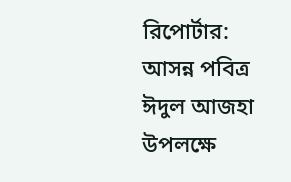রিপোর্টার: আসন্ন পবিত্র ঈদুল আজহা উপলক্ষে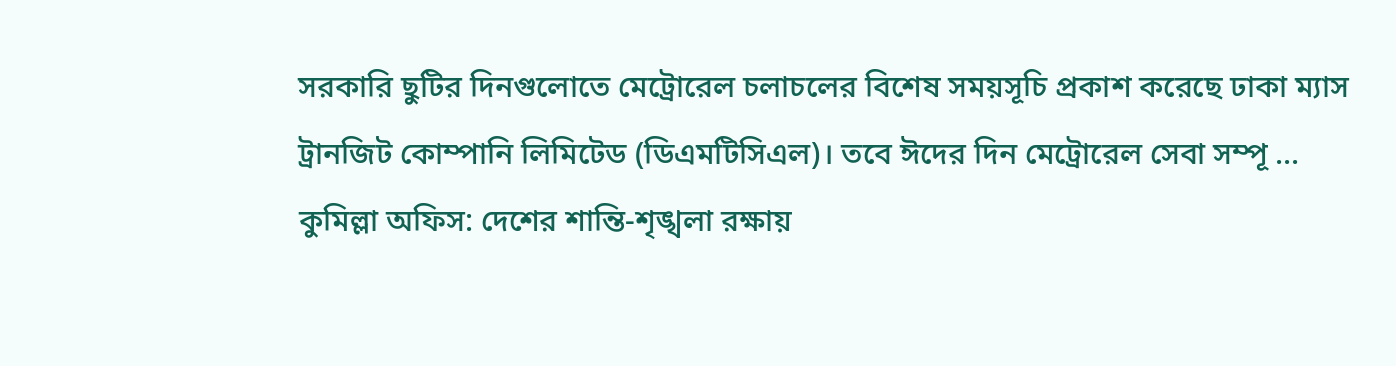সরকারি ছুটির দিনগুলোতে মেট্রোরেল চলাচলের বিশেষ সময়সূচি প্রকাশ করেছে ঢাকা ম্যাস ট্রানজিট কোম্পানি লিমিটেড (ডিএমটিসিএল)। তবে ঈদের দিন মেট্রোরেল সেবা সম্পূ ...
কুমিল্লা অফিস: দেশের শান্তি-শৃঙ্খলা রক্ষায়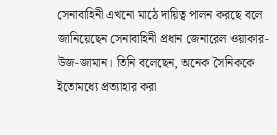সেনাবাহিনী এখনো মাঠে দায়িত্ব পালন করছে বলে জানিয়েছেন সেনাবাহিনী প্রধান জেনারেল ওয়াকার-উজ-জামান। তিনি বলেছেন, অনেক সৈনিককে ইতোমধ্যে প্রত্যাহার করা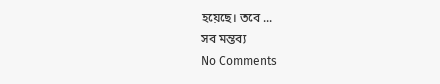হয়েছে। তবে ...
সব মন্তব্য
No Comments